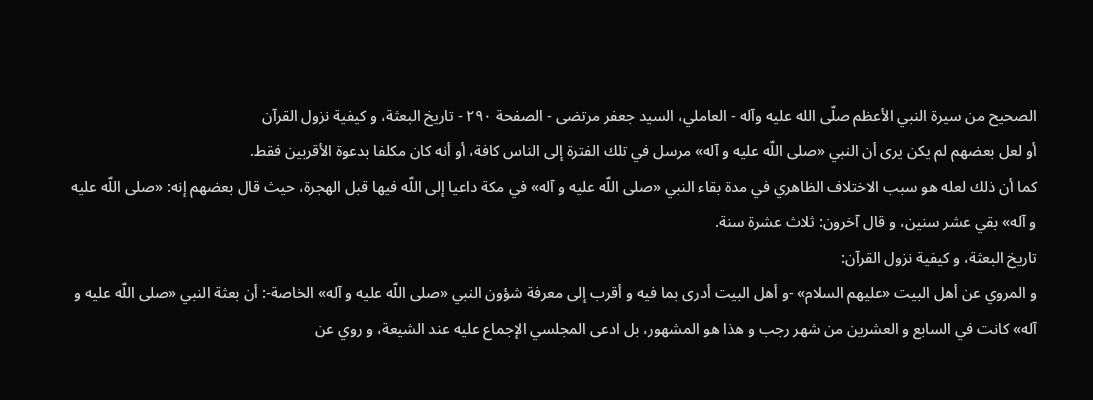الصحيح من سيرة النبي الأعظم صلّى الله عليه وآله - العاملي، السيد جعفر مرتضى - الصفحة ٢٩٠ - تاريخ البعثة، و كيفية نزول القرآن
أو لعل بعضهم لم يكن يرى أن النبي «صلى اللّه عليه و آله» مرسل في تلك الفترة إلى الناس كافة، أو أنه كان مكلفا بدعوة الأقربين فقط.
كما أن ذلك لعله هو سبب الاختلاف الظاهري في مدة بقاء النبي «صلى اللّه عليه و آله» في مكة داعيا إلى اللّه فيها قبل الهجرة، حيث قال بعضهم إنه: «صلى اللّه عليه و آله» بقي عشر سنين، و قال آخرون: ثلاث عشرة سنة.
تاريخ البعثة، و كيفية نزول القرآن:
و المروي عن أهل البيت «عليهم السلام» -و أهل البيت أدرى بما فيه و أقرب إلى معرفة شؤون النبي «صلى اللّه عليه و آله» الخاصة-: أن بعثة النبي «صلى اللّه عليه و آله» كانت في السابع و العشرين من شهر رجب و هذا هو المشهور، بل ادعى المجلسي الإجماع عليه عند الشيعة، و روي عن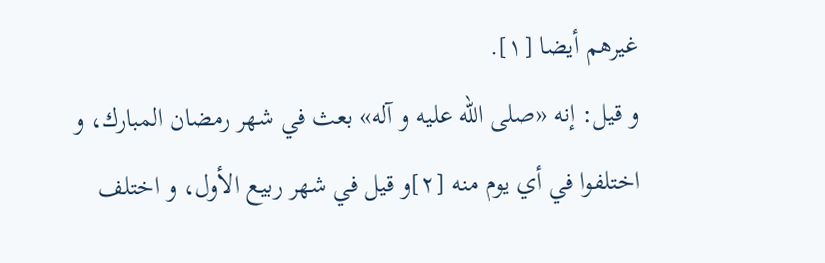غيرهم أيضا [١].
و قيل: إنه «صلى اللّه عليه و آله» بعث في شهر رمضان المبارك، و اختلفوا في أي يوم منه [٢]و قيل في شهر ربيع الأول، و اختلف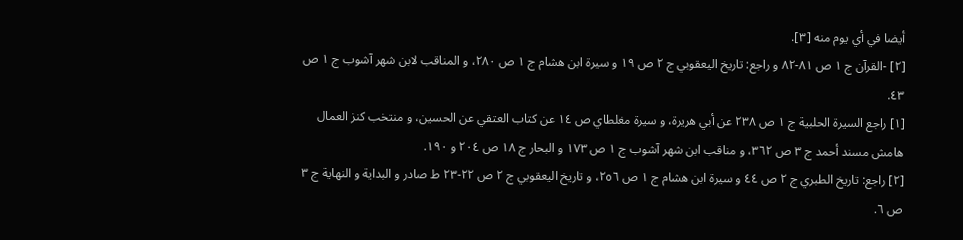أيضا في أي يوم منه [٣].
[٢] -القرآن ج ١ ص ٨١-٨٢ و راجع: تاريخ اليعقوبي ج ٢ ص ١٩ و سيرة ابن هشام ج ١ ص ٢٨٠، و المناقب لابن شهر آشوب ج ١ ص ٤٣.
[١] راجع السيرة الحلبية ج ١ ص ٢٣٨ عن أبي هريرة، و سيرة مغلطاي ص ١٤ عن كتاب العتقي عن الحسين، و منتخب كنز العمال هامش مسند أحمد ج ٣ ص ٣٦٢، و مناقب ابن شهر آشوب ج ١ ص ١٧٣ و البحار ج ١٨ ص ٢٠٤ و ١٩٠.
[٢] راجع: تاريخ الطبري ج ٢ ص ٤٤ و سيرة ابن هشام ج ١ ص ٢٥٦، و تاريخ اليعقوبي ج ٢ ص ٢٢-٢٣ ط صادر و البداية و النهاية ج ٣ ص ٦.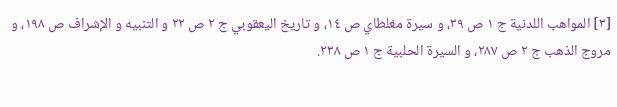[٣] المواهب اللدنية ج ١ ص ٣٩، و سيرة مغلطاي ص ١٤، و تاريخ اليعقوبي ج ٢ ص ٢٢ و التنبيه و الإشراف ص ١٩٨، و مروج الذهب ج ٢ ص ٢٨٧، و السيرة الحلبية ج ١ ص ٢٣٨.